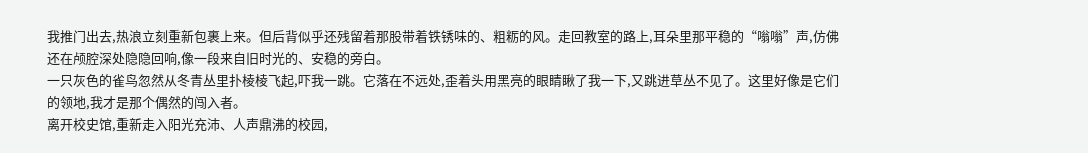我推门出去,热浪立刻重新包裹上来。但后背似乎还残留着那股带着铁锈味的、粗粝的风。走回教室的路上,耳朵里那平稳的“嗡嗡”声,仿佛还在颅腔深处隐隐回响,像一段来自旧时光的、安稳的旁白。
一只灰色的雀鸟忽然从冬青丛里扑棱棱飞起,吓我一跳。它落在不远处,歪着头用黑亮的眼睛瞅了我一下,又跳进草丛不见了。这里好像是它们的领地,我才是那个偶然的闯入者。
离开校史馆,重新走入阳光充沛、人声鼎沸的校园,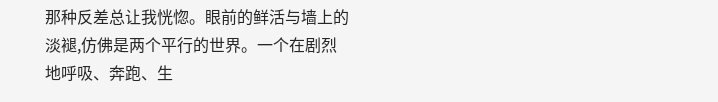那种反差总让我恍惚。眼前的鲜活与墙上的淡褪,仿佛是两个平行的世界。一个在剧烈地呼吸、奔跑、生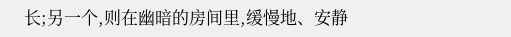长;另一个,则在幽暗的房间里,缓慢地、安静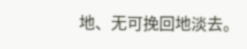地、无可挽回地淡去。